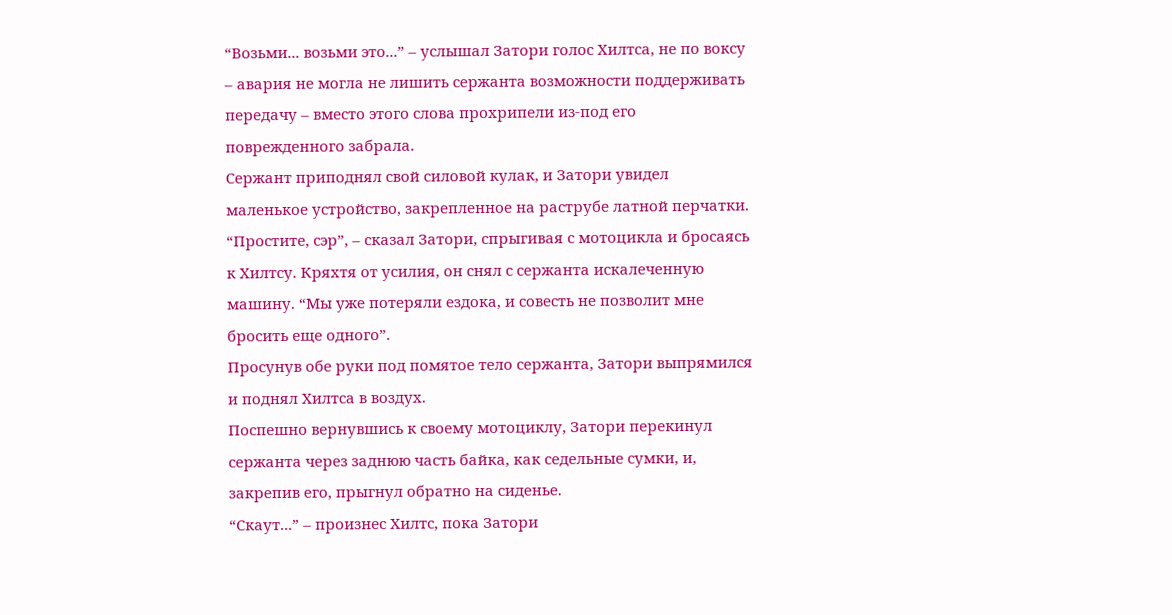“Возьми... возьми это...” – услышал Затори голос Хилтса, не по воксу – авария не могла не лишить сержанта возможности поддерживать передачу – вместо этого слова прохрипели из-под его поврежденного забрала.
Сержант приподнял свой силовой кулак, и Затори увидел маленькое устройство, закрепленное на раструбе латной перчатки.
“Простите, сэр”, – сказал Затори, спрыгивая с мотоцикла и бросаясь к Хилтсу. Кряхтя от усилия, он снял с сержанта искалеченную машину. “Мы уже потеряли ездока, и совесть не позволит мне бросить еще одного”.
Просунув обе руки под помятое тело сержанта, Затори выпрямился и поднял Хилтса в воздух.
Поспешно вернувшись к своему мотоциклу, Затори перекинул сержанта через заднюю часть байка, как седельные сумки, и, закрепив его, прыгнул обратно на сиденье.
“Скаут...” – произнес Хилтс, пока Затори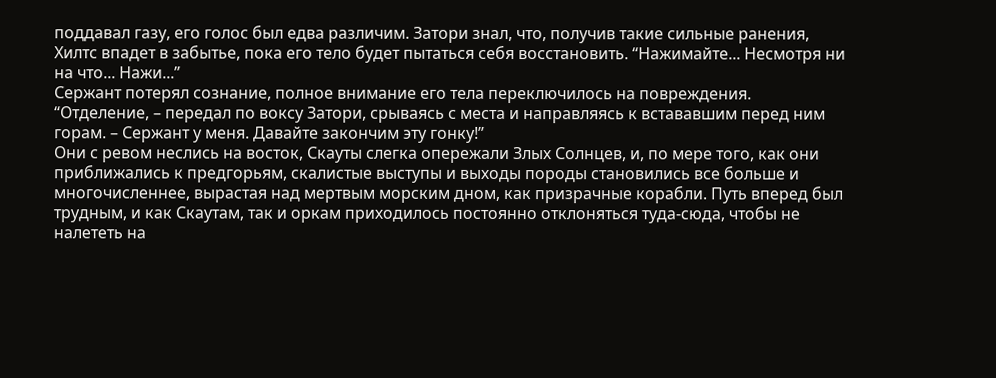поддавал газу, его голос был едва различим. Затори знал, что, получив такие сильные ранения, Хилтс впадет в забытье, пока его тело будет пытаться себя восстановить. “Нажимайте... Несмотря ни на что... Нажи...”
Сержант потерял сознание, полное внимание его тела переключилось на повреждения.
“Отделение, – передал по воксу Затори, срываясь с места и направляясь к встававшим перед ним горам. – Сержант у меня. Давайте закончим эту гонку!”
Они с ревом неслись на восток, Скауты слегка опережали Злых Солнцев, и, по мере того, как они приближались к предгорьям, скалистые выступы и выходы породы становились все больше и многочисленнее, вырастая над мертвым морским дном, как призрачные корабли. Путь вперед был трудным, и как Скаутам, так и оркам приходилось постоянно отклоняться туда-сюда, чтобы не налететь на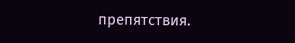препятствия.